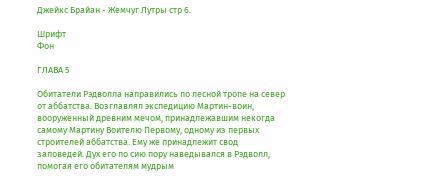Джейкс Брайан - Жемчуг Лутры стр 6.

Шрифт
Фон

ГЛАВА 5

Обитатели Рэдволла направились по лесной тропе на север от аббатства. Возглавлял экспедицию Мартин-воин, вооруженный древним мечом, принадлежавшим некогда самому Мартину Воителю Первому, одному из первых строителей аббатства. Ему же принадлежит свод заповедей. Дух его по сию пору наведывался в Рэдволл, помогая его обитателям мудрым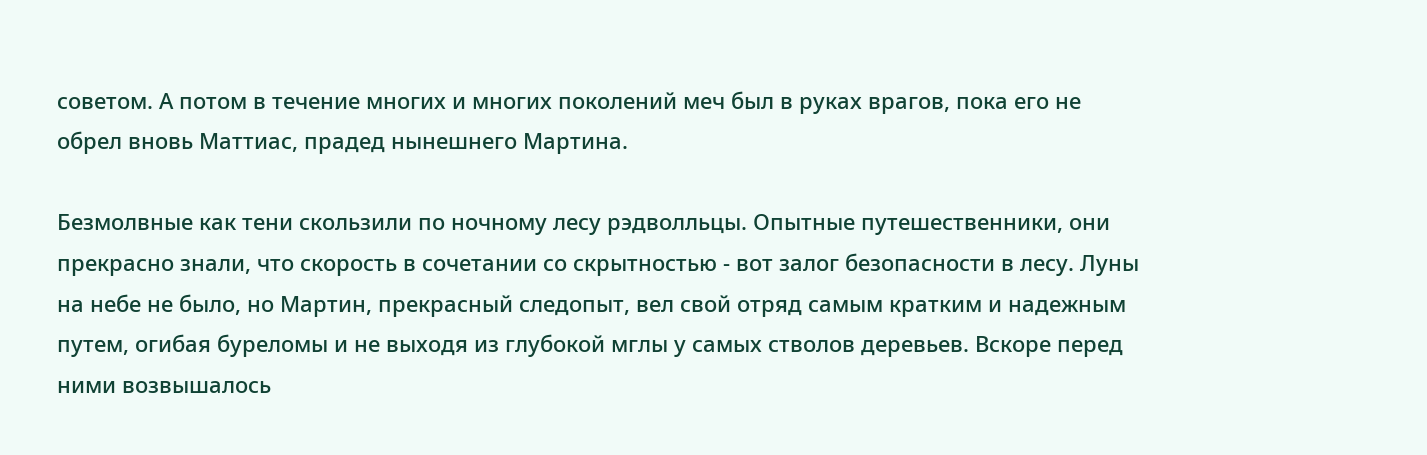советом. А потом в течение многих и многих поколений меч был в руках врагов, пока его не обрел вновь Маттиас, прадед нынешнего Мартина.

Безмолвные как тени скользили по ночному лесу рэдволльцы. Опытные путешественники, они прекрасно знали, что скорость в сочетании со скрытностью - вот залог безопасности в лесу. Луны на небе не было, но Мартин, прекрасный следопыт, вел свой отряд самым кратким и надежным путем, огибая буреломы и не выходя из глубокой мглы у самых стволов деревьев. Вскоре перед ними возвышалось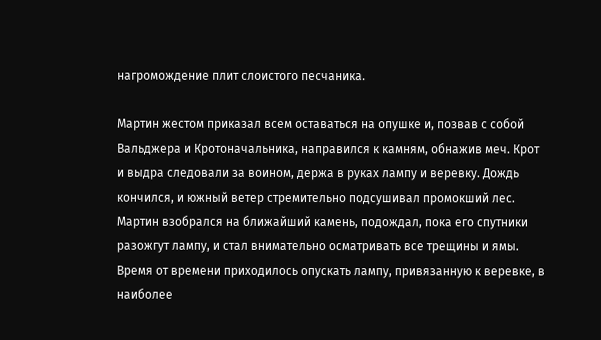нагромождение плит слоистого песчаника.

Мартин жестом приказал всем оставаться на опушке и, позвав с собой Вальджера и Кротоначальника, направился к камням, обнажив меч. Крот и выдра следовали за воином, держа в руках лампу и веревку. Дождь кончился, и южный ветер стремительно подсушивал промокший лес. Мартин взобрался на ближайший камень, подождал, пока его спутники разожгут лампу, и стал внимательно осматривать все трещины и ямы. Время от времени приходилось опускать лампу, привязанную к веревке, в наиболее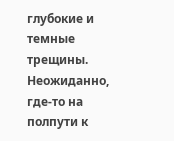глубокие и темные трещины. Неожиданно, где-то на полпути к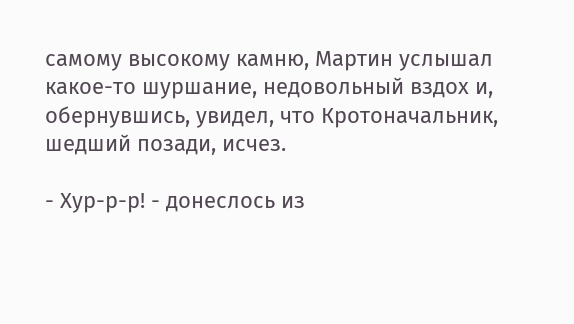самому высокому камню, Мартин услышал какое-то шуршание, недовольный вздох и, обернувшись, увидел, что Кротоначальник, шедший позади, исчез.

- Хур-р-р! - донеслось из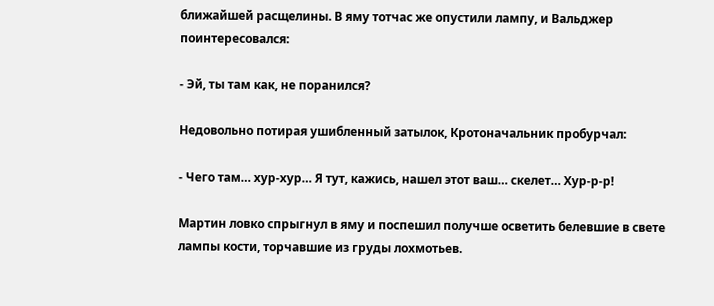ближайшей расщелины. В яму тотчас же опустили лампу, и Вальджер поинтересовался:

- Эй, ты там как, не поранился?

Недовольно потирая ушибленный затылок, Кротоначальник пробурчал:

- Чего там… хур-хур… Я тут, кажись, нашел этот ваш… скелет… Хур-р-р!

Мартин ловко спрыгнул в яму и поспешил получше осветить белевшие в свете лампы кости, торчавшие из груды лохмотьев.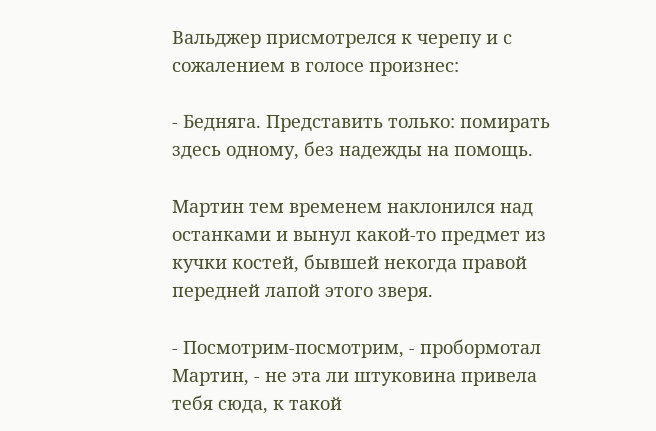Вальджер присмотрелся к черепу и с сожалением в голосе произнес:

- Бедняга. Представить только: помирать здесь одному, без надежды на помощь.

Мартин тем временем наклонился над останками и вынул какой-то предмет из кучки костей, бывшей некогда правой передней лапой этого зверя.

- Посмотрим-посмотрим, - пробормотал Мартин, - не эта ли штуковина привела тебя сюда, к такой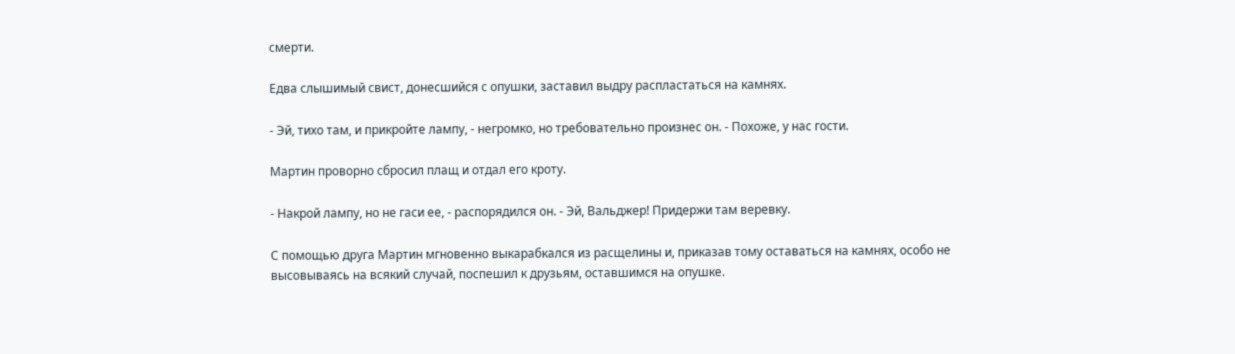смерти.

Едва слышимый свист, донесшийся с опушки, заставил выдру распластаться на камнях.

- Эй, тихо там, и прикройте лампу, - негромко, но требовательно произнес он. - Похоже, у нас гости.

Мартин проворно сбросил плащ и отдал его кроту.

- Накрой лампу, но не гаси ее, - распорядился он. - Эй, Вальджер! Придержи там веревку.

С помощью друга Мартин мгновенно выкарабкался из расщелины и, приказав тому оставаться на камнях, особо не высовываясь на всякий случай, поспешил к друзьям, оставшимся на опушке.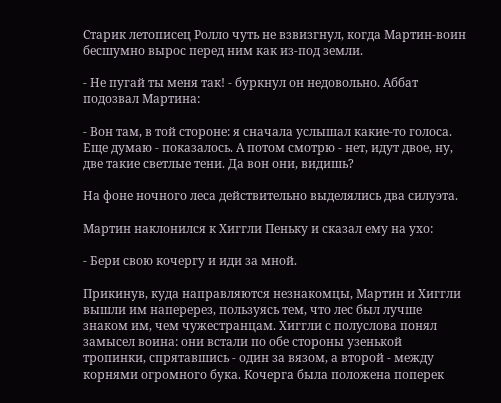Старик летописец Ролло чуть не взвизгнул, когда Мартин-воин бесшумно вырос перед ним как из-под земли.

- Не пугай ты меня так! - буркнул он недовольно. Аббат подозвал Мартина:

- Вон там, в той стороне: я сначала услышал какие-то голоса. Еще думаю - показалось. А потом смотрю - нет, идут двое, ну, две такие светлые тени. Да вон они, видишь?

На фоне ночного леса действительно выделялись два силуэта.

Мартин наклонился к Хиггли Пеньку и сказал ему на ухо:

- Бери свою кочергу и иди за мной.

Прикинув, куда направляются незнакомцы, Мартин и Хиггли вышли им наперерез, пользуясь тем, что лес был лучше знаком им, чем чужестранцам. Хиггли с полуслова понял замысел воина: они встали по обе стороны узенькой тропинки, спрятавшись - один за вязом, а второй - между корнями огромного бука. Кочерга была положена поперек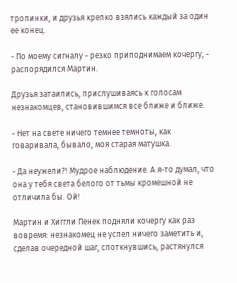тропинки, и друзья крепко взялись каждый за один ее конец.

- По моему сигналу - резко приподнимаем кочергу, - распорядился Мартин.

Друзья затаились, прислушиваясь к голосам незнакомцев, становившимся все ближе и ближе.

- Нет на свете ничего темнее темноты, как говаривала, бывало, моя старая матушка.

- Да неужели?! Мудрое наблюдение. А я-то думал, что она у тебя света белого от тьмы кромешной не отличила бы. Ой!

Мартин и Хиггли Пенек подняли кочергу как раз вовремя: незнакомец не успел ничего заметить и, сделав очередной шаг, споткнувшись, растянулся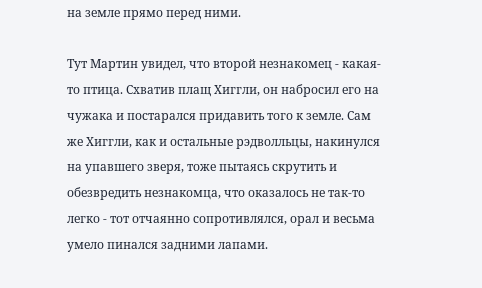на земле прямо перед ними.

Тут Мартин увидел, что второй незнакомец - какая-то птица. Схватив плащ Хиггли, он набросил его на чужака и постарался придавить того к земле. Сам же Хиггли, как и остальные рэдволльцы, накинулся на упавшего зверя, тоже пытаясь скрутить и обезвредить незнакомца, что оказалось не так-то легко - тот отчаянно сопротивлялся, орал и весьма умело пинался задними лапами.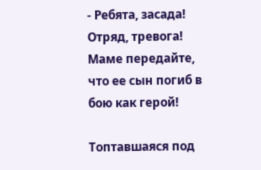- Ребята, засада! Отряд, тревога! Маме передайте, что ее сын погиб в бою как герой!

Топтавшаяся под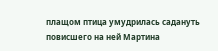плащом птица умудрилась садануть повисшего на ней Мартина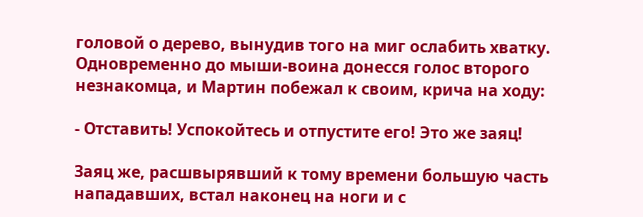головой о дерево, вынудив того на миг ослабить хватку. Одновременно до мыши-воина донесся голос второго незнакомца, и Мартин побежал к своим, крича на ходу:

- Отставить! Успокойтесь и отпустите его! Это же заяц!

Заяц же, расшвырявший к тому времени большую часть нападавших, встал наконец на ноги и с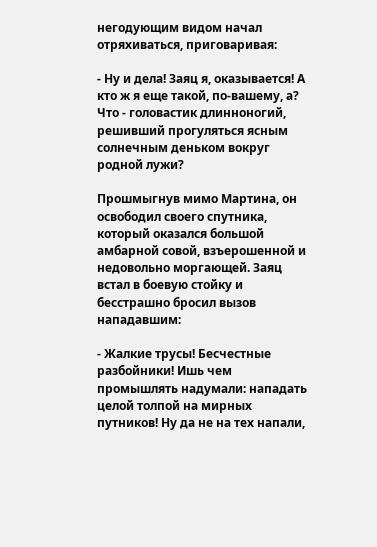негодующим видом начал отряхиваться, приговаривая:

- Ну и дела! Заяц я, оказывается! А кто ж я еще такой, по-вашему, а? Что - головастик длинноногий, решивший прогуляться ясным солнечным деньком вокруг родной лужи?

Прошмыгнув мимо Мартина, он освободил своего спутника, который оказался большой амбарной совой, взъерошенной и недовольно моргающей. Заяц встал в боевую стойку и бесстрашно бросил вызов нападавшим:

- Жалкие трусы! Бесчестные разбойники! Ишь чем промышлять надумали: нападать целой толпой на мирных путников! Ну да не на тех напали,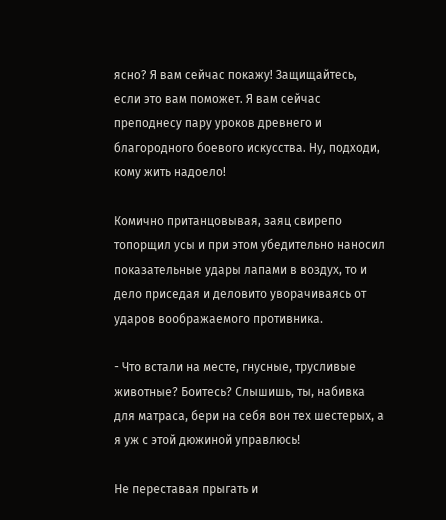ясно? Я вам сейчас покажу! Защищайтесь, если это вам поможет. Я вам сейчас преподнесу пару уроков древнего и благородного боевого искусства. Ну, подходи, кому жить надоело!

Комично пританцовывая, заяц свирепо топорщил усы и при этом убедительно наносил показательные удары лапами в воздух, то и дело приседая и деловито уворачиваясь от ударов воображаемого противника.

- Что встали на месте, гнусные, трусливые животные? Боитесь? Слышишь, ты, набивка для матраса, бери на себя вон тех шестерых, а я уж с этой дюжиной управлюсь!

Не переставая прыгать и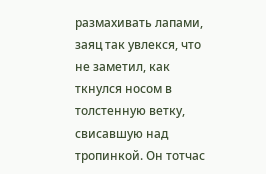размахивать лапами, заяц так увлекся, что не заметил, как ткнулся носом в толстенную ветку, свисавшую над тропинкой. Он тотчас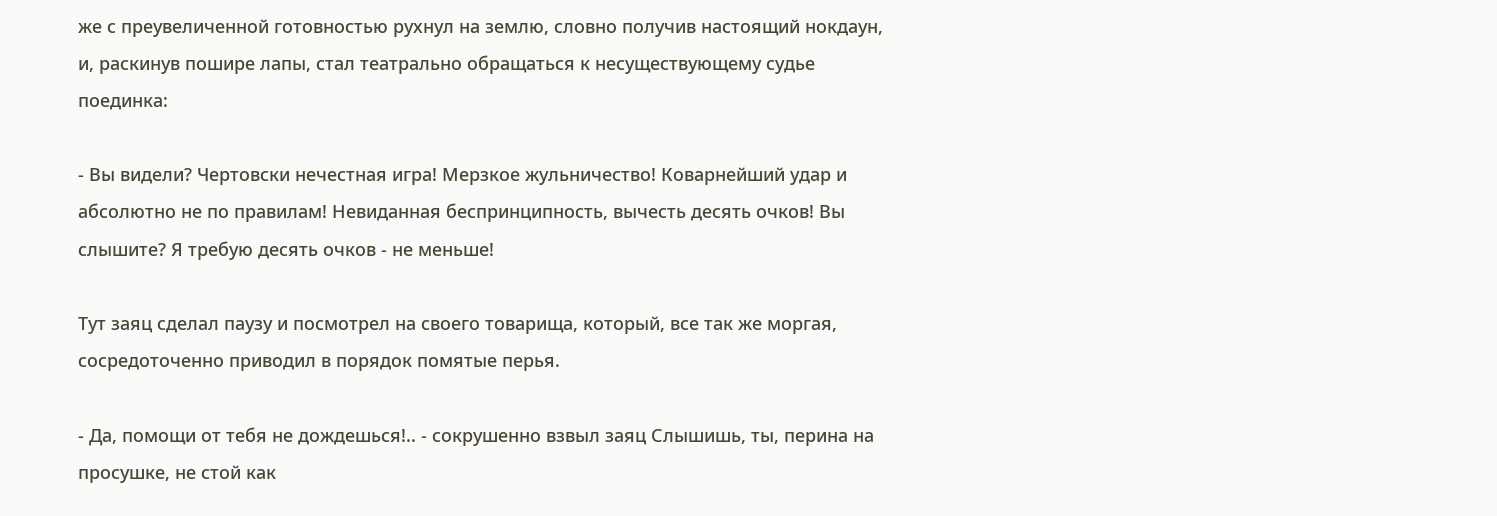же с преувеличенной готовностью рухнул на землю, словно получив настоящий нокдаун, и, раскинув пошире лапы, стал театрально обращаться к несуществующему судье поединка:

- Вы видели? Чертовски нечестная игра! Мерзкое жульничество! Коварнейший удар и абсолютно не по правилам! Невиданная беспринципность, вычесть десять очков! Вы слышите? Я требую десять очков - не меньше!

Тут заяц сделал паузу и посмотрел на своего товарища, который, все так же моргая, сосредоточенно приводил в порядок помятые перья.

- Да, помощи от тебя не дождешься!.. - сокрушенно взвыл заяц Слышишь, ты, перина на просушке, не стой как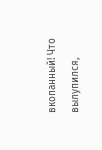вкопанный! Что вылупился,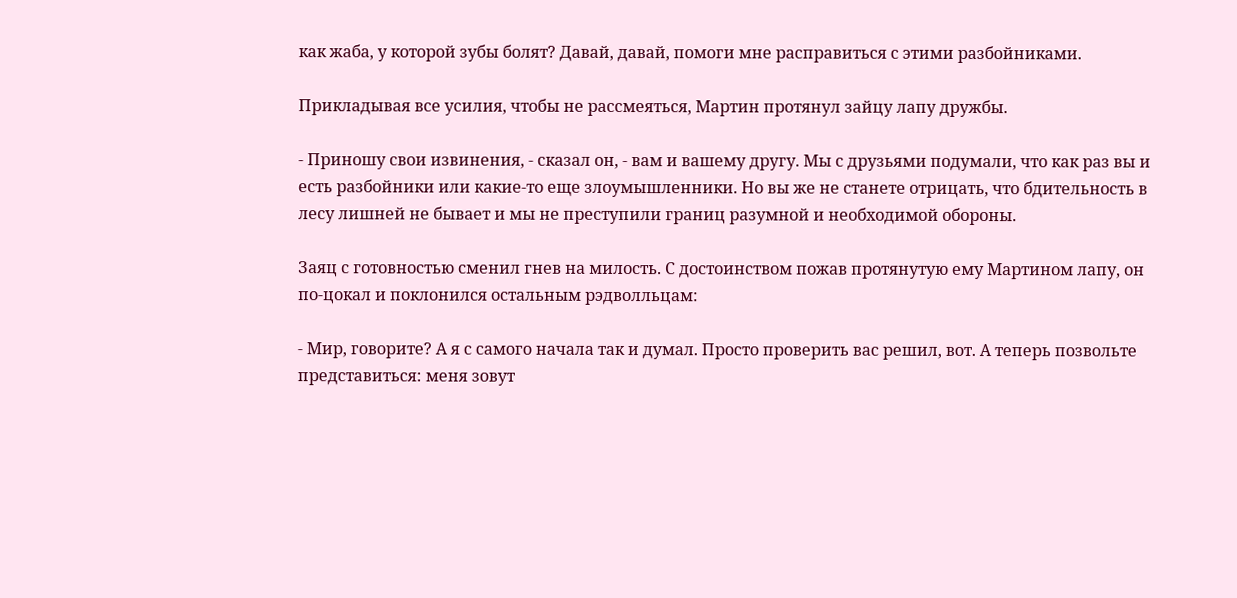как жаба, у которой зубы болят? Давай, давай, помоги мне расправиться с этими разбойниками.

Прикладывая все усилия, чтобы не рассмеяться, Мартин протянул зайцу лапу дружбы.

- Приношу свои извинения, - сказал он, - вам и вашему другу. Мы с друзьями подумали, что как раз вы и есть разбойники или какие-то еще злоумышленники. Но вы же не станете отрицать, что бдительность в лесу лишней не бывает и мы не преступили границ разумной и необходимой обороны.

Заяц с готовностью сменил гнев на милость. С достоинством пожав протянутую ему Мартином лапу, он по-цокал и поклонился остальным рэдволльцам:

- Мир, говорите? А я с самого начала так и думал. Просто проверить вас решил, вот. А теперь позвольте представиться: меня зовут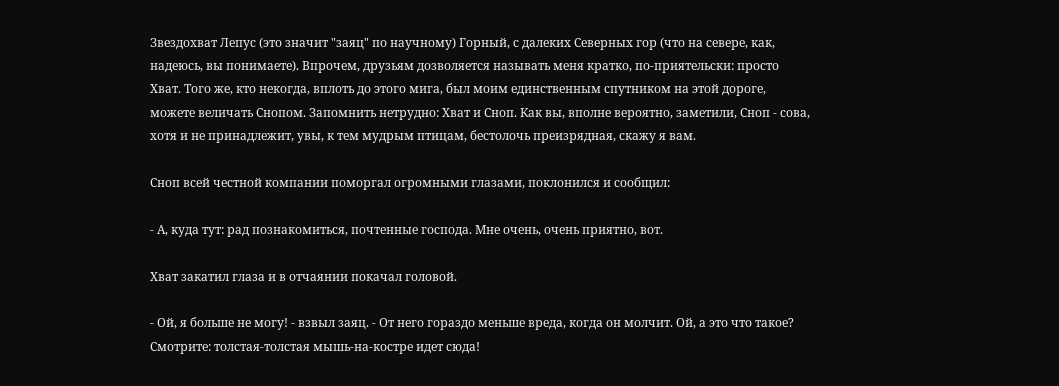Звездохват Лепус (это значит "заяц" по научному) Горный, с далеких Северных гор (что на севере, как, надеюсь, вы понимаете). Впрочем, друзьям дозволяется называть меня кратко, по-приятельски: просто Хват. Того же, кто некогда, вплоть до этого мига, был моим единственным спутником на этой дороге, можете величать Снопом. Запомнить нетрудно: Хват и Сноп. Как вы, вполне вероятно, заметили, Сноп - сова, хотя и не принадлежит, увы, к тем мудрым птицам, бестолочь преизрядная, скажу я вам.

Сноп всей честной компании поморгал огромными глазами, поклонился и сообщил:

- А, куда тут: рад познакомиться, почтенные господа. Мне очень, очень приятно, вот.

Хват закатил глаза и в отчаянии покачал головой.

- Ой, я больше не могу! - взвыл заяц. - От него гораздо меньше вреда, когда он молчит. Ой, а это что такое? Смотрите: толстая-толстая мышь-на-костре идет сюда!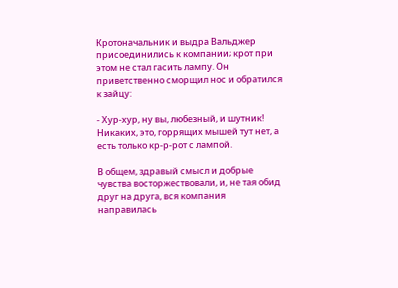Кротоначальник и выдра Вальджер присоединились к компании; крот при этом не стал гасить лампу. Он приветственно сморщил нос и обратился к зайцу:

- Хур-хур, ну вы, любезный, и шутник! Никаких, это, горрящих мышей тут нет, а есть только кр-р-рот с лампой.

В общем, здравый смысл и добрые чувства восторжествовали, и, не тая обид друг на друга, вся компания направилась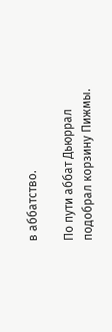в аббатство.

По пути аббат Дьюррал подобрал корзину Пижмы.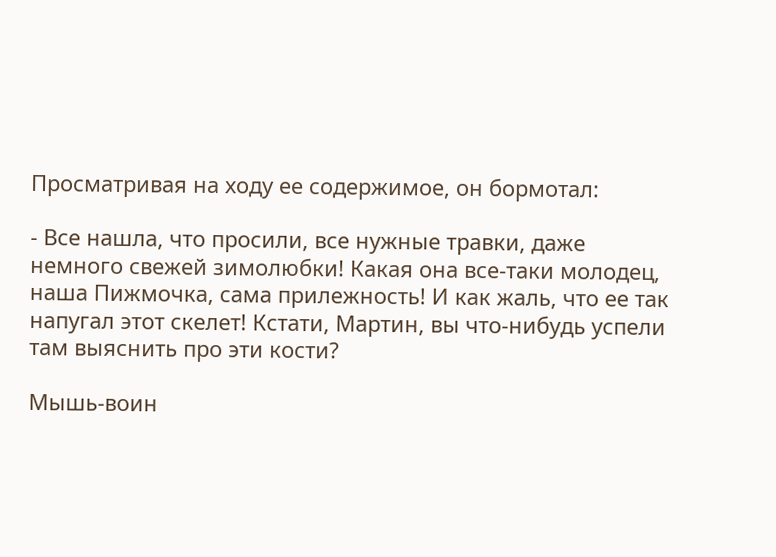Просматривая на ходу ее содержимое, он бормотал:

- Все нашла, что просили, все нужные травки, даже немного свежей зимолюбки! Какая она все-таки молодец, наша Пижмочка, сама прилежность! И как жаль, что ее так напугал этот скелет! Кстати, Мартин, вы что-нибудь успели там выяснить про эти кости?

Мышь-воин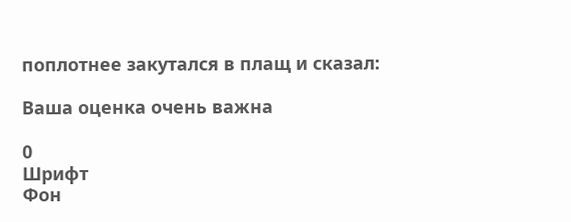поплотнее закутался в плащ и сказал:

Ваша оценка очень важна

0
Шрифт
Фон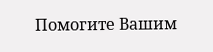Помогите Вашим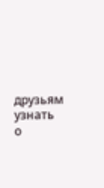друзьям узнать о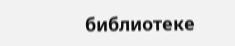библиотеке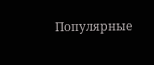Популярные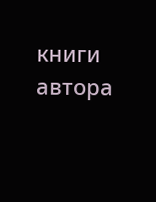книги автора